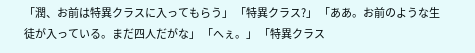「潤、お前は特異クラスに入ってもらう」 「特異クラス?」 「ああ。お前のような生徒が入っている。まだ四人だがな」 「へぇ。」 「特異クラス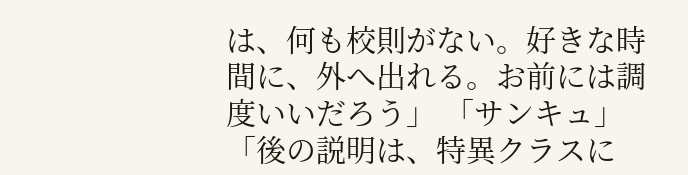は、何も校則がない。好きな時間に、外へ出れる。お前には調度いいだろう」 「サンキュ」 「後の説明は、特異クラスに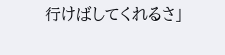行けばしてくれるさ」